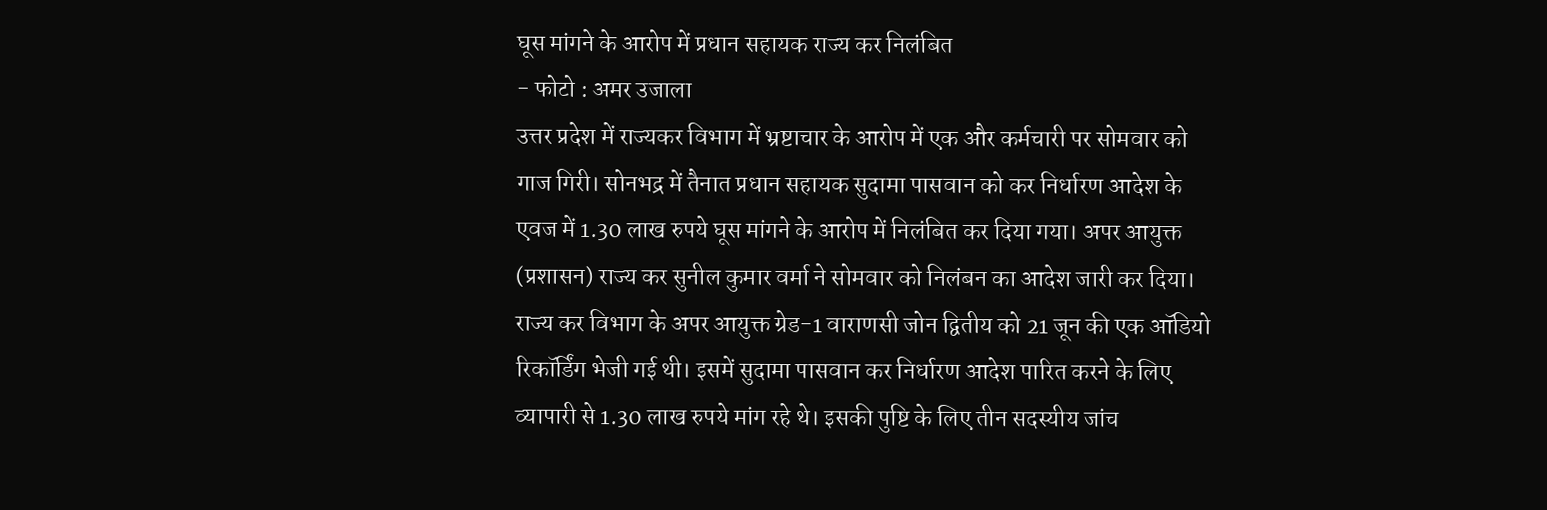घूस मांगने के आरोप में प्रधान सहायक राज्य कर निलंबित
- फोटो : अमर उजाला
उत्तर प्रदेश में राज्यकर विभाग में भ्रष्टाचार के आरोप में एक और कर्मचारी पर सोमवार को गाज गिरी। सोनभद्र में तैनात प्रधान सहायक सुदामा पासवान को कर निर्धारण आदेश के एवज में 1.30 लाख रुपये घूस मांगने के आरोप में निलंबित कर दिया गया। अपर आयुक्त (प्रशासन) राज्य कर सुनील कुमार वर्मा ने सोमवार को निलंबन का आदेश जारी कर दिया।
राज्य कर विभाग के अपर आयुक्त ग्रेड-1 वाराणसी जोन द्वितीय को 21 जून की एक ऑडियो रिकॉर्डिंग भेजी गई थी। इसमें सुदामा पासवान कर निर्धारण आदेश पारित करने के लिए व्यापारी से 1.30 लाख रुपये मांग रहे थे। इसकी पुष्टि के लिए तीन सदस्यीय जांच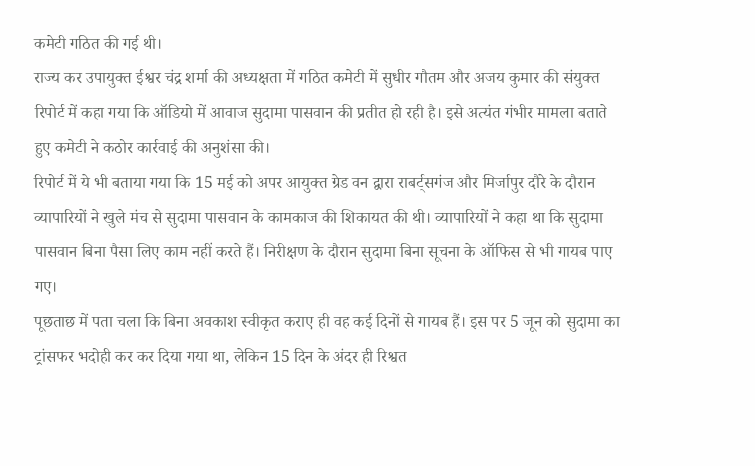कमेटी गठित की गई थी।
राज्य कर उपायुक्त ईश्वर चंद्र शर्मा की अध्यक्षता में गठित कमेटी में सुधीर गौतम और अजय कुमार की संयुक्त रिपोर्ट में कहा गया कि ऑडियो में आवाज सुदामा पासवान की प्रतीत हो रही है। इसे अत्यंत गंभीर मामला बताते हुए कमेटी ने कठोर कार्रवाई की अनुशंसा की।
रिपोर्ट में ये भी बताया गया कि 15 मई को अपर आयुक्त ग्रेड वन द्वारा राबर्ट्सगंज और मिर्जापुर दौरे के दौरान व्यापारियों ने खुले मंच से सुदामा पासवान के कामकाज की शिकायत की थी। व्यापारियों ने कहा था कि सुदामा पासवान बिना पैसा लिए काम नहीं करते हैं। निरीक्षण के दौरान सुदामा बिना सूचना के ऑफिस से भी गायब पाए गए।
पूछताछ में पता चला कि बिना अवकाश स्वीकृत कराए ही वह कई दिनों से गायब हैं। इस पर 5 जून को सुदामा का ट्रांसफर भदोही कर कर दिया गया था, लेकिन 15 दिन के अंदर ही रिश्वत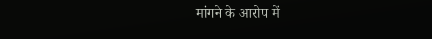मांगने के आरोप में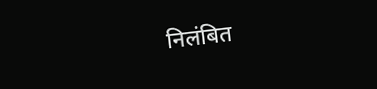निलंबित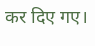कर दिए गए।